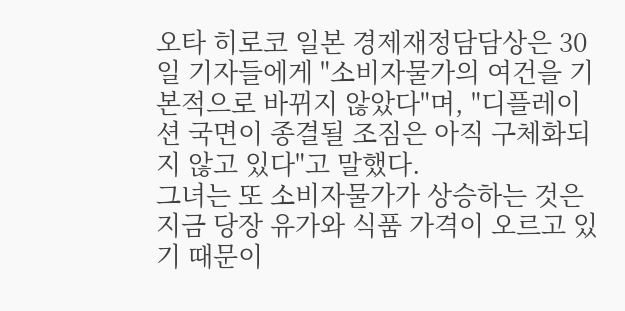오타 히로코 일본 경제재정담담상은 30일 기자들에게 "소비자물가의 여건을 기본적으로 바뀌지 않았다"며, "디플레이션 국면이 종결될 조짐은 아직 구체화되지 않고 있다"고 말했다.
그녀는 또 소비자물가가 상승하는 것은 지금 당장 유가와 식품 가격이 오르고 있기 때문이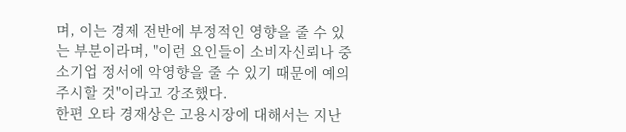며, 이는 경제 전반에 부정적인 영향을 줄 수 있는 부분이라며, "이런 요인들이 소비자신뢰나 중소기업 정서에 악영향을 줄 수 있기 때문에 예의 주시할 것"이라고 강조했다.
한편 오타 경재상은 고용시장에 대해서는 지난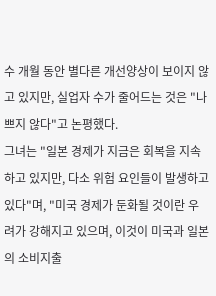수 개월 동안 별다른 개선양상이 보이지 않고 있지만, 실업자 수가 줄어드는 것은 "나쁘지 않다"고 논평했다.
그녀는 "일본 경제가 지금은 회복을 지속하고 있지만, 다소 위험 요인들이 발생하고 있다"며, "미국 경제가 둔화될 것이란 우려가 강해지고 있으며, 이것이 미국과 일본의 소비지출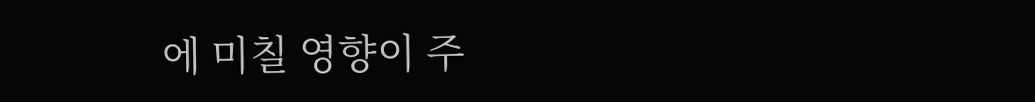에 미칠 영향이 주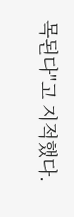목된다"고 지적했다.